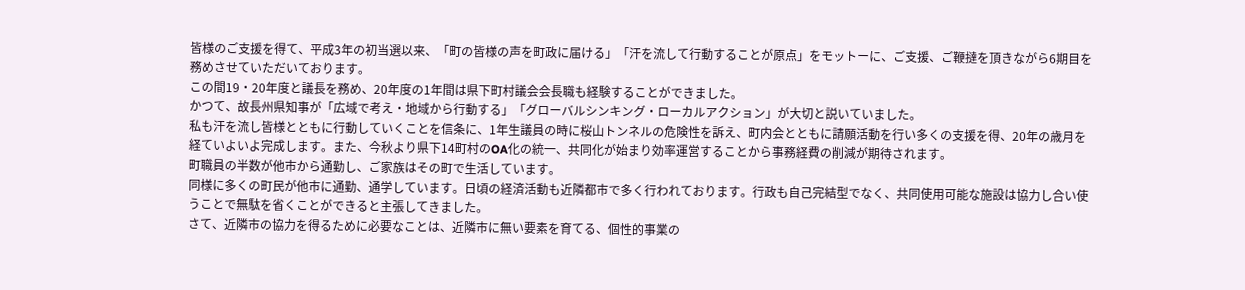皆様のご支援を得て、平成3年の初当選以来、「町の皆様の声を町政に届ける」「汗を流して行動することが原点」をモットーに、ご支援、ご鞭撻を頂きながら6期目を務めさせていただいております。
この間19・20年度と議長を務め、20年度の1年間は県下町村議会会長職も経験することができました。
かつて、故長州県知事が「広域で考え・地域から行動する」「グローバルシンキング・ローカルアクション」が大切と説いていました。
私も汗を流し皆様とともに行動していくことを信条に、1年生議員の時に桜山トンネルの危険性を訴え、町内会とともに請願活動を行い多くの支援を得、20年の歳月を経ていよいよ完成します。また、今秋より県下14町村のOA化の統一、共同化が始まり効率運営することから事務経費の削減が期待されます。
町職員の半数が他市から通勤し、ご家族はその町で生活しています。
同様に多くの町民が他市に通勤、通学しています。日頃の経済活動も近隣都市で多く行われております。行政も自己完結型でなく、共同使用可能な施設は協力し合い使うことで無駄を省くことができると主張してきました。
さて、近隣市の協力を得るために必要なことは、近隣市に無い要素を育てる、個性的事業の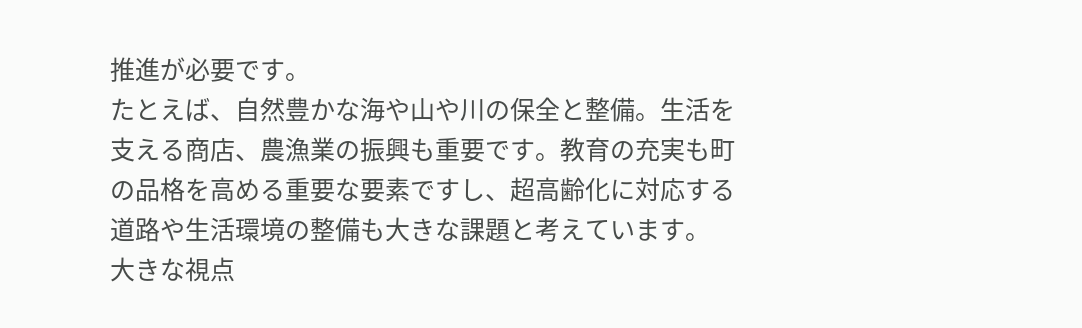推進が必要です。
たとえば、自然豊かな海や山や川の保全と整備。生活を支える商店、農漁業の振興も重要です。教育の充実も町の品格を高める重要な要素ですし、超高齢化に対応する道路や生活環境の整備も大きな課題と考えています。
大きな視点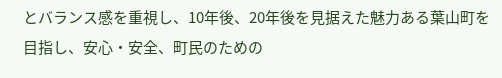とバランス感を重視し、10年後、20年後を見据えた魅力ある葉山町を目指し、安心・安全、町民のための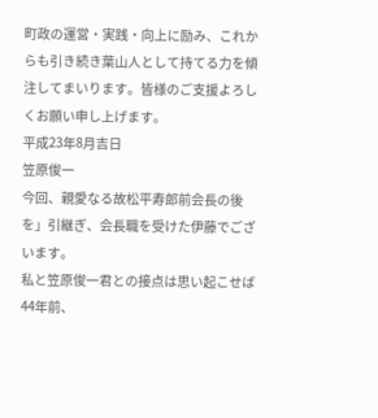町政の運営・実践・向上に励み、これからも引き続き葉山人として持てる力を傾注してまいります。皆様のご支援よろしくお願い申し上げます。
平成23年8月吉日
笠原俊一
今回、親愛なる故松平寿郎前会長の後を」引継ぎ、会長職を受けた伊藤でございます。
私と笠原俊一君との接点は思い起こせば44年前、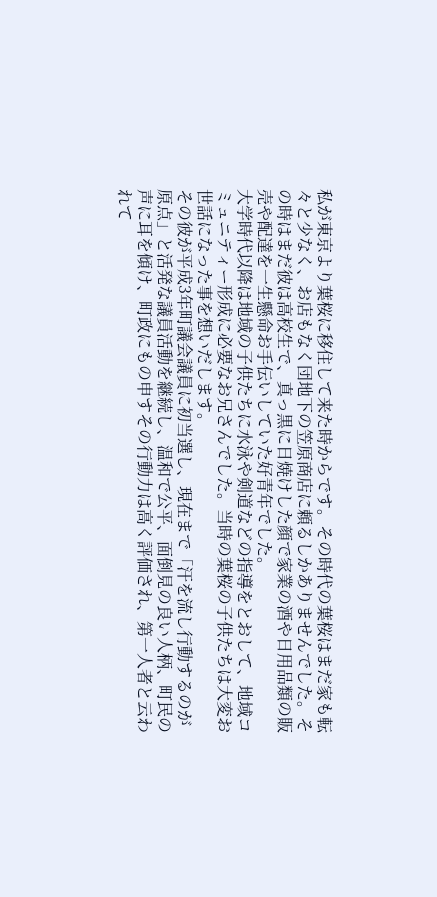私が東京より葉桜に移住して来た時からです。その時代の葉桜はまだ家も転々と少なく、お店もなく団地下の笠原商店に頼るしかありませんでした。その時はまだ彼は高校生で、真っ黒に日焼けした顔で家業の酒や日用品類の販売や配達を一生懸命お手伝いしていた好青年でした。
大学時代以降は地域の子供たちに水泳や剣道などの指導をとおして、地域コミュニティー形成に必要なお兄さんでした。当時の葉桜の子供たちは大変お世話になった事を想いだします。
その彼が平成3年町議会議員に初当選し、現在まで「汗を流し行動するのが原点」と活発な議員活動を継続し、温和で公平、面倒見の良い人柄、町民の声に耳を傾け、町政にもの申すその行動力は高く評価され、第一人者と云われて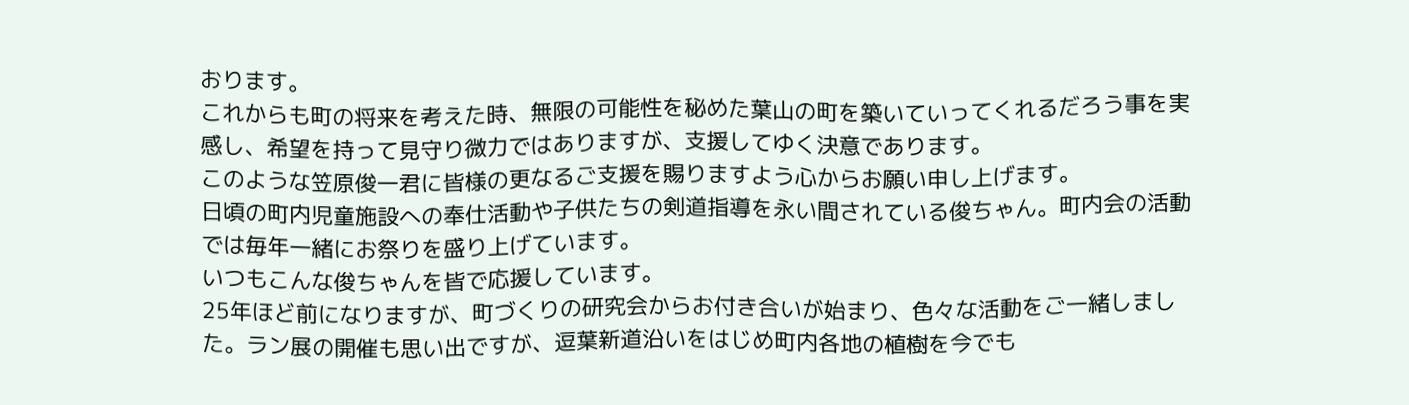おります。
これからも町の将来を考えた時、無限の可能性を秘めた葉山の町を築いていってくれるだろう事を実感し、希望を持って見守り微力ではありますが、支援してゆく決意であります。
このような笠原俊一君に皆様の更なるご支援を賜りますよう心からお願い申し上げます。
日頃の町内児童施設への奉仕活動や子供たちの剣道指導を永い間されている俊ちゃん。町内会の活動では毎年一緒にお祭りを盛り上げています。
いつもこんな俊ちゃんを皆で応援しています。
25年ほど前になりますが、町づくりの研究会からお付き合いが始まり、色々な活動をご一緒しました。ラン展の開催も思い出ですが、逗葉新道沿いをはじめ町内各地の植樹を今でも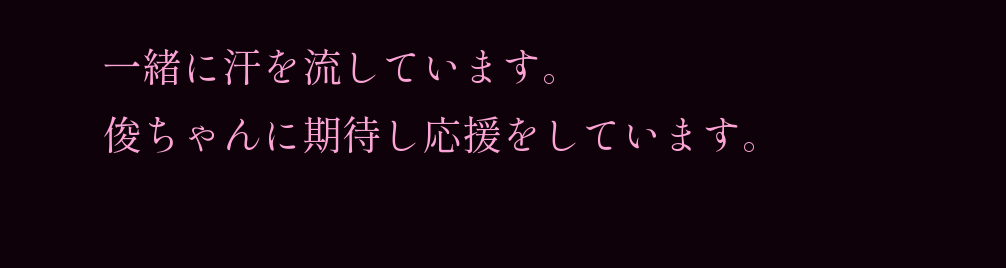一緒に汗を流しています。
俊ちゃんに期待し応援をしています。